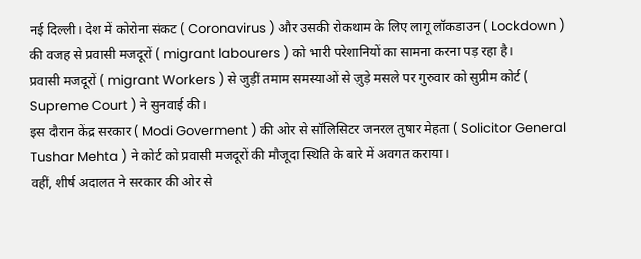नई दिल्ली। देश में कोरोना संकट ( Coronavirus ) और उसकी रोकथाम के लिए लागू लॉकडाउन ( Lockdown ) की वजह से प्रवासी मजदूरों ( migrant labourers ) को भारी परेशानियों का सामना करना पड़ रहा है।
प्रवासी मजदूरों ( migrant Workers ) से जुड़ीं तमाम समस्याओं से ज़ुड़े मसले पर गुरुवार को सुप्रीम कोर्ट ( Supreme Court ) ने सुनवाई की।
इस दौरान केंद्र सरकार ( Modi Goverment ) की ओर से सॉलिसिटर जनरल तुषार मेहता ( Solicitor General Tushar Mehta ) ने कोर्ट को प्रवासी मजदूरों की मौजूदा स्थिति के बारे में अवगत कराया।
वहीं, शीर्ष अदालत ने सरकार की ओर से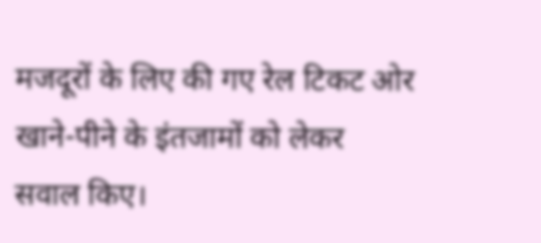मजदूरों के लिए की गए रेल टिकट ओर खाने-पीने के इंतजामों को लेकर सवाल किए।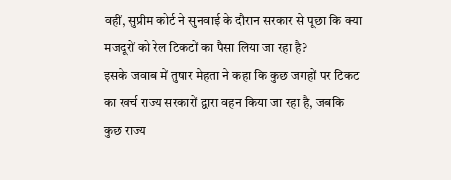वहीं, सुप्रीम कोर्ट ने सुनवाई के दौरान सरकार से पूछा कि क्या मजदूरों को रेल टिकटों का पैसा लिया जा रहा है?
इसके जवाब में तुषार मेहता ने कहा कि कुछ जगहों पर टिकट का खर्च राज्य सरकारों द्वारा वहन किया जा रहा है, जबकि कुछ राज्य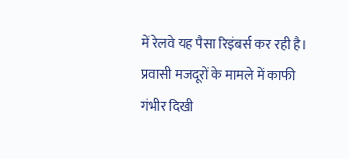में रेलवे यह पैसा रिइंबर्स कर रही है।
प्रवासी मजदूरों के मामले में काफी गंभीर दिखी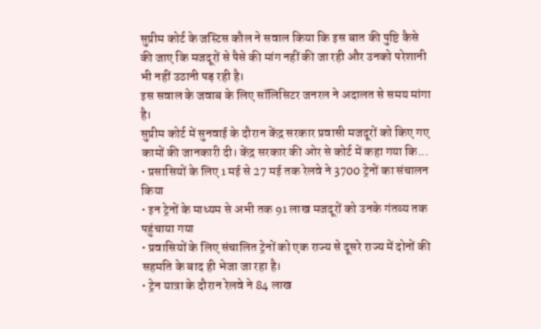सुप्रीम कोर्ट के जस्टिस कौल ने सवाल किया कि इस बात की पुष्टि कैसे की जाए कि मजदूरों से पैसे की मांग नहीं की जा रही और उनको परेशानी भी नहीं उठानी पड़ रही है।
इस सवाल के जवाब के लिए सॉलिसिटर जनरल ने अदालत से समय मांगा है।
सुप्रीम कोर्ट में सुनवाई के दौरान केंद्र सरकार प्रवासी मजदूरों को किए गए कामों की जानकारी दी। केंद्र सरकार की ओर से कोर्ट में कहा गया कि...
• प्रसासियों के लिए 1 मई से 27 मई तक रेलवे ने 3700 ट्रेनों का संचालन किया
• इन ट्रेनों के माध्यम से अभी तक 91 लाख मजदूरों को उनके गंतव्य तक पहुंचाया गया
• प्रवासियों के लिए संचालित ट्रेनों को एक राज्य से दूसरे राज्य में दोनों की सहमति के बाद ही भेजा जा रहा है।
• ट्रेन यात्रा के दौरान रेलवे ने 84 लाख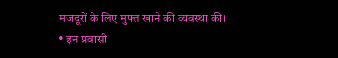मजदूरों के लिए मुफ्त खाने की व्यवस्था की।
• इन प्रवासी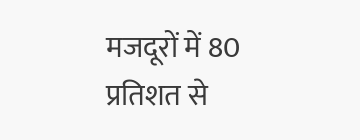मजदूरों में 80 प्रतिशत से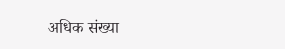अधिक संख्या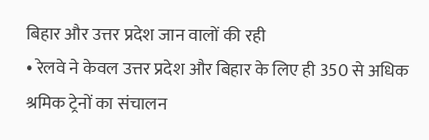बिहार और उत्तर प्रदेश जान वालों की रही
• रेलवे ने केवल उत्तर प्रदेश और बिहार के लिए ही 350 से अधिक श्रमिक ट्रेनों का संचालन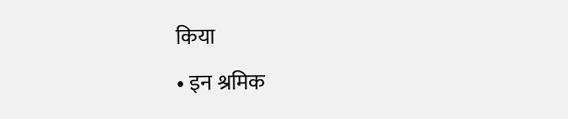किया
• इन श्रमिक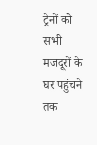ट्रेनों को सभी मजदूरों के घर पहुंचने तक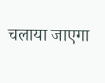चलाया जाएगा